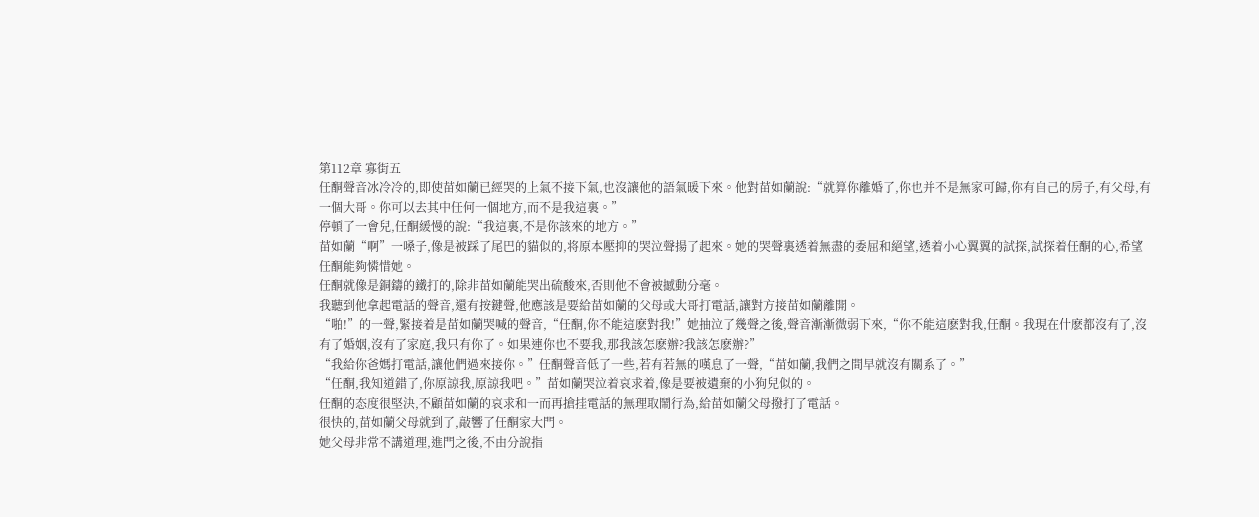第112章 寡街五
任酮聲音冰冷冷的,即使苗如蘭已經哭的上氣不接下氣,也沒讓他的語氣暖下來。他對苗如蘭說:“就算你離婚了,你也并不是無家可歸,你有自己的房子,有父母,有一個大哥。你可以去其中任何一個地方,而不是我這裏。”
停頓了一會兒,任酮緩慢的說:“我這裏,不是你該來的地方。”
苗如蘭“啊”一嗓子,像是被踩了尾巴的貓似的,将原本壓抑的哭泣聲揚了起來。她的哭聲裏透着無盡的委屈和絕望,透着小心翼翼的試探,試探着任酮的心,希望任酮能夠憐惜她。
任酮就像是銅鑄的鐵打的,除非苗如蘭能哭出硫酸來,否則他不會被撼動分毫。
我聽到他拿起電話的聲音,還有按鍵聲,他應該是要給苗如蘭的父母或大哥打電話,讓對方接苗如蘭離開。
“啪!”的一聲,緊接着是苗如蘭哭喊的聲音,“任酮,你不能這麽對我!”她抽泣了幾聲之後,聲音漸漸微弱下來,“你不能這麽對我,任酮。我現在什麽都沒有了,沒有了婚姻,沒有了家庭,我只有你了。如果連你也不要我,那我該怎麽辦?我該怎麽辦?”
“我給你爸媽打電話,讓他們過來接你。”任酮聲音低了一些,若有若無的嘆息了一聲,“苗如蘭,我們之間早就沒有關系了。”
“任酮,我知道錯了,你原諒我,原諒我吧。”苗如蘭哭泣着哀求着,像是要被遺棄的小狗兒似的。
任酮的态度很堅決,不顧苗如蘭的哀求和一而再搶挂電話的無理取鬧行為,給苗如蘭父母撥打了電話。
很快的,苗如蘭父母就到了,敲響了任酮家大門。
她父母非常不講道理,進門之後,不由分說指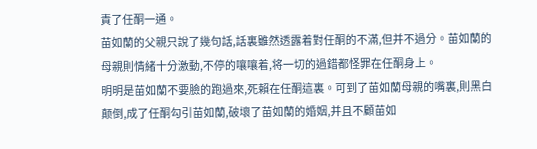責了任酮一通。
苗如蘭的父親只說了幾句話,話裏雖然透露着對任酮的不滿,但并不過分。苗如蘭的母親則情緒十分激動,不停的嚷嚷着,将一切的過錯都怪罪在任酮身上。
明明是苗如蘭不要臉的跑過來,死賴在任酮這裏。可到了苗如蘭母親的嘴裏,則黑白颠倒,成了任酮勾引苗如蘭,破壞了苗如蘭的婚姻,并且不顧苗如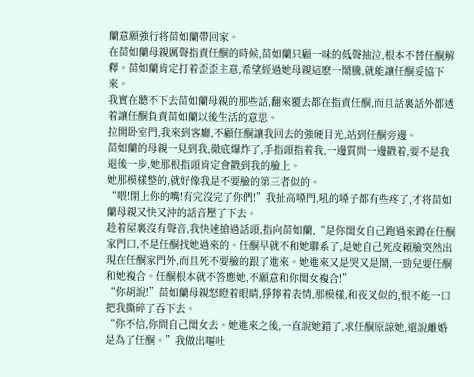蘭意願強行将苗如蘭帶回家。
在苗如蘭母親厲聲指責任酮的時候,苗如蘭只顧一味的低聲抽泣,根本不替任酮解釋。苗如蘭肯定打着歪歪主意,希望經過她母親這麽一鬧騰,就能讓任酮妥協下來。
我實在聽不下去苗如蘭母親的那些話,翻來覆去都在指責任酮,而且話裏話外都透着讓任酮負責苗如蘭以後生活的意思。
拉開卧室門,我來到客廳,不顧任酮讓我回去的強硬目光,站到任酮旁邊。
苗如蘭的母親一見到我,徹底爆炸了,手指頭指着我,一邊質問一邊戳着,要不是我退後一步,她那根指頭肯定會戳到我的臉上。
她那模樣整的,就好像我是不要臉的第三者似的。
“喂!閉上你的嘴!有完沒完了你們!”我扯高嗓門,吼的嗓子都有些疼了,才将苗如蘭母親又快又沖的話音壓了下去。
趁着屋裏沒有聲音,我快速搶過話頭,指向苗如蘭,“是你閨女自己跑過來蹲在任酮家門口,不是任酮找她過來的。任酮早就不和她聯系了,是她自己死皮賴臉突然出現在任酮家門外,而且死不要臉的跟了進來。她進來又是哭又是鬧,一勁兒要任酮和她複合。任酮根本就不答應她,不願意和你閨女複合!”
“你胡說!”苗如蘭母親怒瞪着眼睛,猙獰着表情,那模樣,和夜叉似的,恨不能一口把我撕碎了吞下去。
“你不信,你問自己閨女去。她進來之後,一直說她錯了,求任酮原諒她,還說離婚是為了任酮。”我做出嘔吐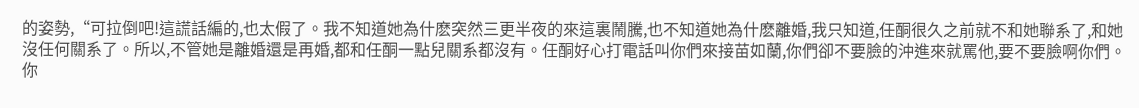的姿勢,“可拉倒吧!這謊話編的,也太假了。我不知道她為什麽突然三更半夜的來這裏鬧騰,也不知道她為什麽離婚,我只知道,任酮很久之前就不和她聯系了,和她沒任何關系了。所以,不管她是離婚還是再婚,都和任酮一點兒關系都沒有。任酮好心打電話叫你們來接苗如蘭,你們卻不要臉的沖進來就罵他,要不要臉啊你們。你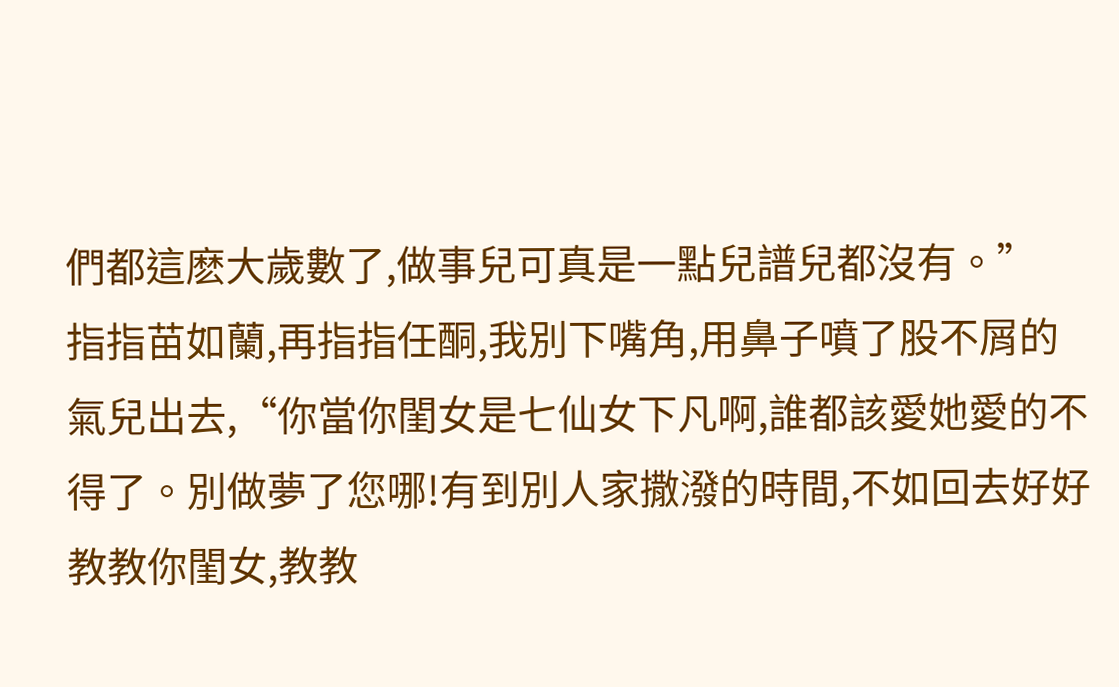們都這麽大歲數了,做事兒可真是一點兒譜兒都沒有。”
指指苗如蘭,再指指任酮,我別下嘴角,用鼻子噴了股不屑的氣兒出去,“你當你閨女是七仙女下凡啊,誰都該愛她愛的不得了。別做夢了您哪!有到別人家撒潑的時間,不如回去好好教教你閨女,教教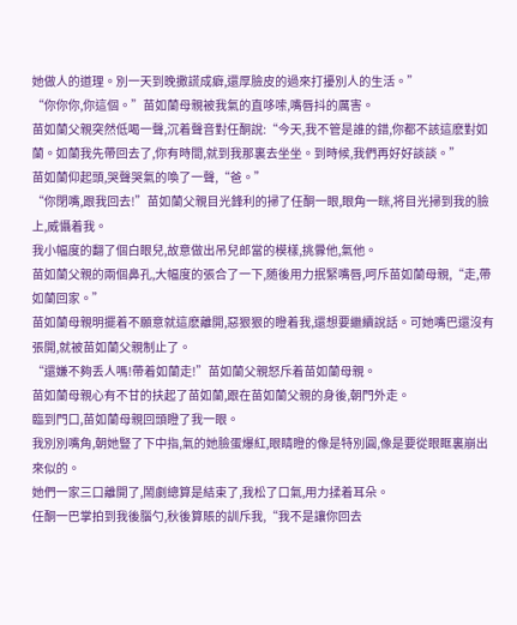她做人的道理。別一天到晚撒謊成癖,還厚臉皮的過來打擾別人的生活。”
“你你你,你這個。”苗如蘭母親被我氣的直哆嗦,嘴唇抖的厲害。
苗如蘭父親突然低喝一聲,沉着聲音對任酮說:“今天,我不管是誰的錯,你都不該這麽對如蘭。如蘭我先帶回去了,你有時間,就到我那裏去坐坐。到時候,我們再好好談談。”
苗如蘭仰起頭,哭聲哭氣的喚了一聲,“爸。”
“你閉嘴,跟我回去!”苗如蘭父親目光鋒利的掃了任酮一眼,眼角一眯,将目光掃到我的臉上,威懾着我。
我小幅度的翻了個白眼兒,故意做出吊兒郎當的模樣,挑釁他,氣他。
苗如蘭父親的兩個鼻孔,大幅度的張合了一下,随後用力抿緊嘴唇,呵斥苗如蘭母親,“走,帶如蘭回家。”
苗如蘭母親明擺着不願意就這麽離開,惡狠狠的瞪着我,還想要繼續說話。可她嘴巴還沒有張開,就被苗如蘭父親制止了。
“還嫌不夠丢人嗎!帶着如蘭走!”苗如蘭父親怒斥着苗如蘭母親。
苗如蘭母親心有不甘的扶起了苗如蘭,跟在苗如蘭父親的身後,朝門外走。
臨到門口,苗如蘭母親回頭瞪了我一眼。
我別別嘴角,朝她豎了下中指,氣的她臉蛋爆紅,眼睛瞪的像是特別圓,像是要從眼眶裏崩出來似的。
她們一家三口離開了,鬧劇總算是結束了,我松了口氣,用力揉着耳朵。
任酮一巴掌拍到我後腦勺,秋後算賬的訓斥我,“我不是讓你回去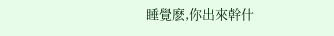睡覺麽,你出來幹什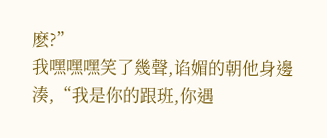麽?”
我嘿嘿嘿笑了幾聲,谄媚的朝他身邊湊,“我是你的跟班,你遇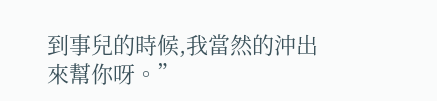到事兒的時候,我當然的沖出來幫你呀。”